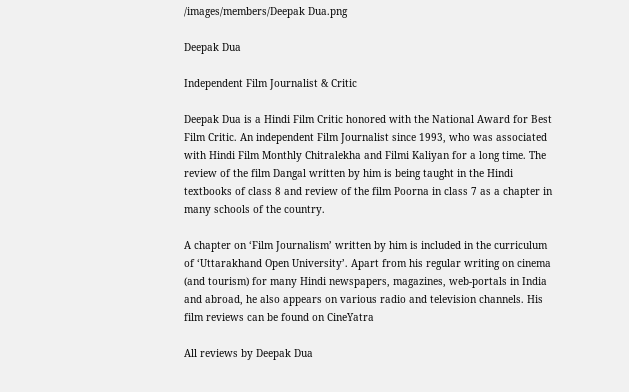/images/members/Deepak Dua.png

Deepak Dua

Independent Film Journalist & Critic

Deepak Dua is a Hindi Film Critic honored with the National Award for Best Film Critic. An independent Film Journalist since 1993, who was associated with Hindi Film Monthly Chitralekha and Filmi Kaliyan for a long time. The review of the film Dangal written by him is being taught in the Hindi textbooks of class 8 and review of the film Poorna in class 7 as a chapter in many schools of the country.

A chapter on ‘Film Journalism’ written by him is included in the curriculum of ‘Uttarakhand Open University’. Apart from his regular writing on cinema (and tourism) for many Hindi newspapers, magazines, web-portals in India and abroad, he also appears on various radio and television channels. His film reviews can be found on CineYatra

All reviews by Deepak Dua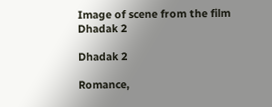Image of scene from the film Dhadak 2

Dhadak 2

Romance,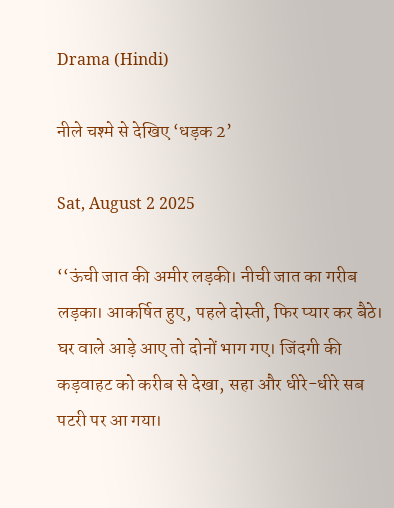Drama (Hindi)

नीले चश्मे से देखिए ‘धड़क 2’

Sat, August 2 2025

‘‘ऊंची जात की अमीर लड़की। नीची जात का गरीब लड़का। आकर्षित हुए, पहले दोस्ती, फिर प्यार कर बैठे। घर वाले आड़े आए तो दोनों भाग गए। जिंदगी की कड़वाहट को करीब से देखा, सहा और धीरे-धीरे सब पटरी पर आ गया।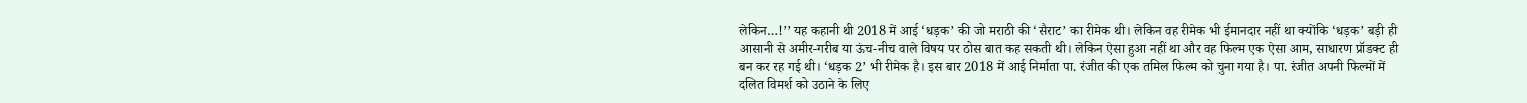लेकिन…!’’ यह कहानी थी 2018 में आई ‘धड़क’ की जो मराठी की ‘सैराट’ का रीमेक थी। लेकिन वह रीमेक भी ईमानदार नहीं था क्योंकि ‘धड़क’ बड़ी ही आसानी से अमीर-गरीब या ऊंच-नीच वाले विषय पर ठोस बात कह सकती थी। लेकिन ऐसा हुआ नहीं था और वह फिल्म एक ऐसा आम, साधारण प्रॉडक्ट ही बन कर रह गई थी। ‘धड़क 2’ भी रीमेक है। इस बार 2018 में आई निर्माता पा. रंजीत की एक तमिल फिल्म को चुना गया है। पा. रंजीत अपनी फिल्मों में दलित विमर्श को उठाने के लिए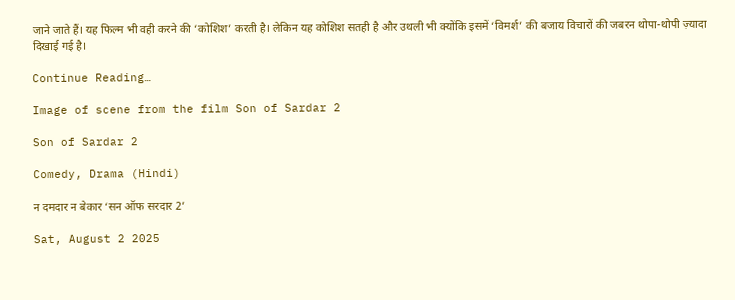जाने जाते हैं। यह फिल्म भी वही करने की ‘कोशिश’ करती है। लेकिन यह कोशिश सतही है और उथली भी क्योंकि इसमें ‘विमर्श’ की बजाय विचारों की जबरन थोपा-थोपी ज़्यादा दिखाई गई है।

Continue Reading…

Image of scene from the film Son of Sardar 2

Son of Sardar 2

Comedy, Drama (Hindi)

न दमदार न बेकार ‘सन ऑफ सरदार 2’

Sat, August 2 2025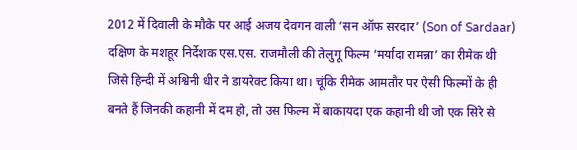2012 में दिवाली के मौके पर आई अजय देवगन वाली ‘सन ऑफ सरदार’ (Son of Sardaar) दक्षिण के मशहूर निर्देशक एस.एस. राजमौली की तेलुगू फिल्म ‘मर्यादा रामन्ना’ का रीमेक थी जिसे हिन्दी में अश्विनी धीर ने डायरेक्ट किया था। चूंकि रीमेक आमतौर पर ऐसी फिल्मों के ही बनते हैं जिनकी कहानी में दम हो, तो उस फिल्म में बाकायदा एक कहानी थी जो एक सिरे से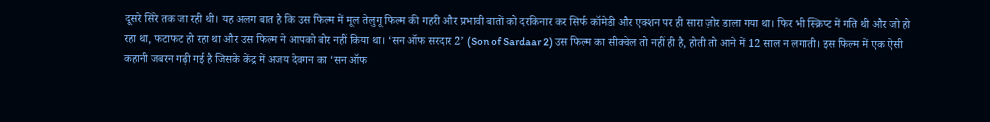दूसरे सिरे तक जा रही थी। यह अलग बात है कि उस फिल्म में मूल तेलुगू फिल्म की गहरी और प्रभावी बातों को दरकिनार कर सिर्फ कॉमेडी और एक्शन पर ही सारा ज़ोर डाला गया था। फिर भी स्क्रिप्ट में गति थी और जो हो रहा था, फटाफट हो रहा था और उस फिल्म ने आपको बोर नहीं किया था। ‘सन ऑफ सरदार 2’ (Son of Sardaar 2) उस फिल्म का सीक्वेल तो नहीं ही है, होती तो आने में 12 साल न लगाती। इस फिल्म में एक ऐसी कहानी जबरन गढ़ी गई है जिसके केंद्र में अजय देवगन का ‘सन ऑफ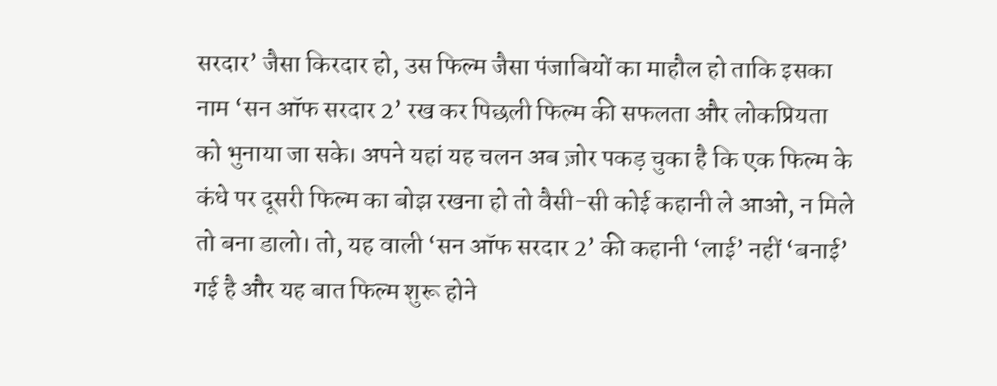सरदार’ जैसा किरदार हो, उस फिल्म जैसा पंजाबियों का माहौल हो ताकि इसका नाम ‘सन ऑफ सरदार 2’ रख कर पिछली फिल्म की सफलता और लोकप्रियता को भुनाया जा सके। अपने यहां यह चलन अब ज़ोर पकड़ चुका है कि एक फिल्म के कंधे पर दूसरी फिल्म का बोझ रखना हो तो वैसी-सी कोई कहानी ले आओ, न मिले तो बना डालो। तो, यह वाली ‘सन ऑफ सरदार 2’ की कहानी ‘लाई’ नहीं ‘बनाई’ गई है और यह बात फिल्म शुरू होने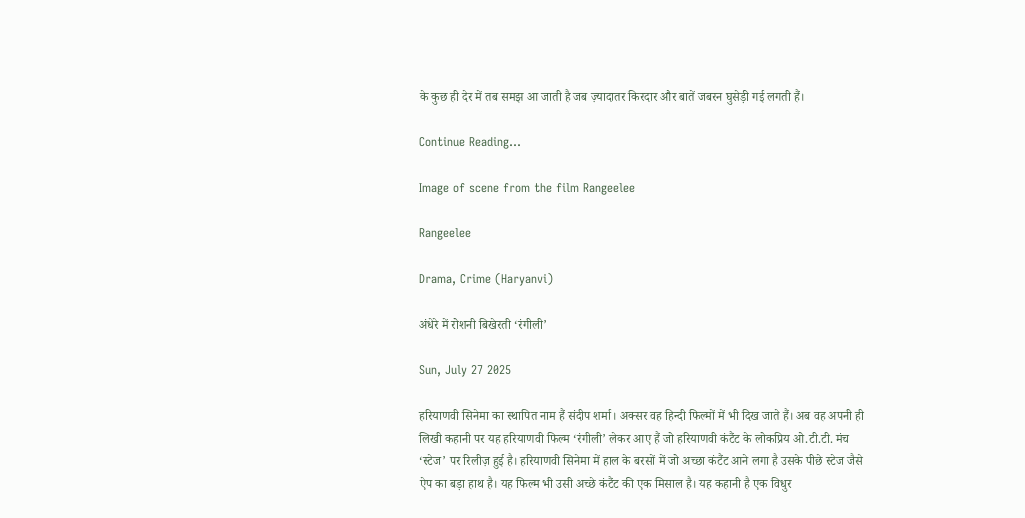के कुछ ही देर में तब समझ आ जाती है जब ज़्यादातर किरदार और बातें जबरन घुसेड़ी गई लगती हैं।

Continue Reading…

Image of scene from the film Rangeelee

Rangeelee

Drama, Crime (Haryanvi)

अंधेरे में रोशनी बिखेरती ‘रंगीली’

Sun, July 27 2025

हरियाणवी सिनेमा का स्थापित नाम हैं संदीप शर्मा। अक्सर वह हिन्दी फिल्मों में भी दिख जाते हैं। अब वह अपनी ही लिखी कहानी पर यह हरियाणवी फिल्म ‘रंगीली’ लेकर आए हैं जो हरियाणवी कंटैंट के लोकप्रिय ओ.टी.टी. मंच ‘स्टेज’ पर रिलीज़ हुई है। हरियाणवी सिनेमा में हाल के बरसों में जो अच्छा कंटैंट आने लगा है उसके पीछे स्टेज जैसे ऐप का बड़ा हाथ है। यह फिल्म भी उसी अच्छे कंटैंट की एक मिसाल है। यह कहानी है एक विधुर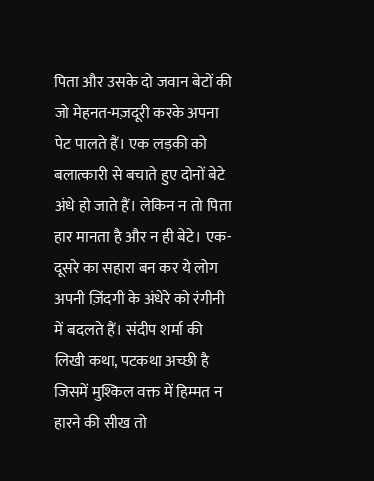पिता और उसके दो जवान बेटों की जो मेहनत-मज़दूरी करके अपना पेट पालते हैं। एक लड़की को बलात्कारी से बचाते हुए दोनों बेटे अंधे हो जाते हैं। लेकिन न तो पिता हार मानता है और न ही बेटे। एक-दूसरे का सहारा बन कर ये लोग अपनी ज़िंदगी के अंधेरे को रंगीनी में बदलते हैं। संदीप शर्मा की लिखी कथा, पटकथा अच्छी है जिसमें मुश्किल वक्त में हिम्मत न हारने की सीख तो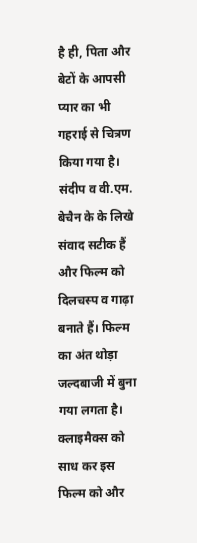है ही, पिता और बेटों के आपसी प्यार का भी गहराई से चित्रण किया गया है। संदीप व वी.एम. बेचैन के के लिखे संवाद सटीक हैं और फिल्म को दिलचस्प व गाढ़ा बनाते हैं। फिल्म का अंत थोड़ा जल्दबाजी में बुना गया लगता है। क्लाइमैक्स को साध कर इस फिल्म को और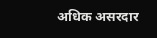अधिक असरदार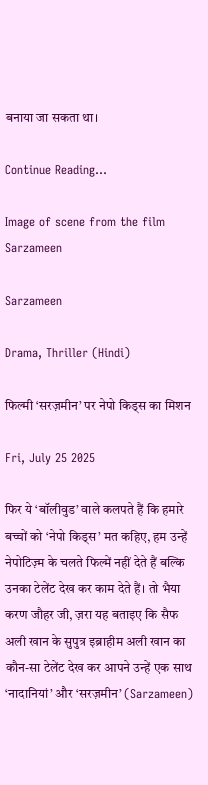बनाया जा सकता था।

Continue Reading…

Image of scene from the film Sarzameen

Sarzameen

Drama, Thriller (Hindi)

फिल्मी ‘सरज़मीन’ पर नेपो किड्स का मिशन

Fri, July 25 2025

फिर ये ‘बॉलीवुड’ वाले कलपते हैं कि हमारे बच्चों को ‘नेपो किड्स’ मत कहिए, हम उन्हें नेपोटिज़्म के चलते फिल्में नहीं देते हैं बल्कि उनका टेलेंट देख कर काम देते हैं। तो भैया करण जौहर जी, ज़रा यह बताइए कि सैफ अली खान के सुपुत्र इब्राहीम अली खान का कौन-सा टेलेंट देख कर आपने उन्हें एक साथ ‘नादानियां’ और ‘सरज़मीन’ (Sarzameen)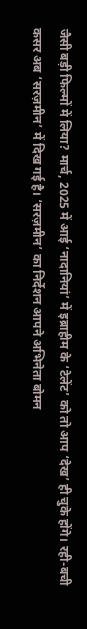जैसी बड़ी फिल्मों में लिया? मार्च, 2025 में आई ‘नादानियां’ में इब्राहीम के ‘टेलेंट’ को तो आप ‘देख’ ही चुके होंगे। रही-बची कसर अब ‘सरज़मीन’ में दिख गई है। ‘सरज़मीन’ का निर्देशन आपने अभिनेता बोमन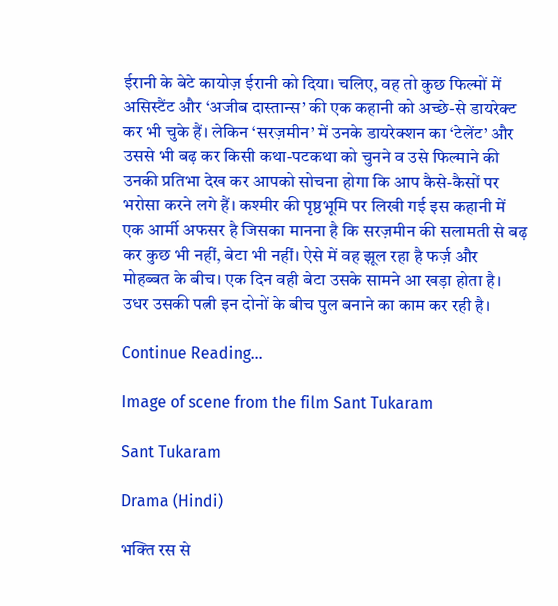ईरानी के बेटे कायोज़ ईरानी को दिया। चलिए, वह तो कुछ फिल्मों में असिस्टैंट और ‘अजीब दास्तान्स’ की एक कहानी को अच्छे-से डायरेक्ट कर भी चुके हैं। लेकिन ‘सरज़मीन’ में उनके डायरेक्शन का ‘टेलेंट’ और उससे भी बढ़ कर किसी कथा-पटकथा को चुनने व उसे फिल्माने की उनकी प्रतिभा देख कर आपको सोचना होगा कि आप कैसे-कैसों पर भरोसा करने लगे हैं। कश्मीर की पृष्ठभूमि पर लिखी गई इस कहानी में एक आर्मी अफसर है जिसका मानना है कि सरज़मीन की सलामती से बढ़ कर कुछ भी नहीं, बेटा भी नहीं। ऐसे में वह झूल रहा है फर्ज़ और मोहब्बत के बीच। एक दिन वही बेटा उसके सामने आ खड़ा होता है। उधर उसकी पत्नी इन दोनों के बीच पुल बनाने का काम कर रही है।

Continue Reading…

Image of scene from the film Sant Tukaram

Sant Tukaram

Drama (Hindi)

भक्ति रस से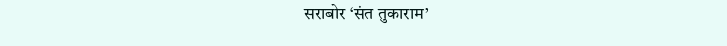सराबोर ‘संत तुकाराम’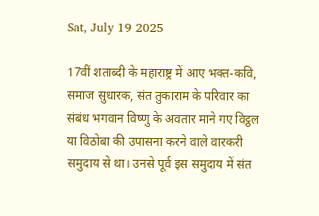Sat, July 19 2025

17वीं शताब्दी के महाराष्ट्र में आए भक्त-कवि, समाज सुधारक, संत तुकाराम के परिवार का संबंध भगवान विष्णु के अवतार माने गए विट्ठल या विठोबा की उपासना करने वाले वारकरी समुदाय से था। उनसे पूर्व इस समुदाय में संत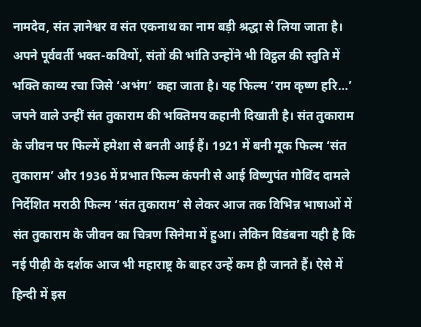नामदेव, संत ज्ञानेश्वर व संत एकनाथ का नाम बड़ी श्रद्धा से लिया जाता है। अपने पूर्ववर्ती भक्त-कवियों, संतों की भांति उन्होंने भी विट्ठल की स्तुति में भक्ति काव्य रचा जिसे ‘अभंग’ कहा जाता है। यह फिल्म ‘राम कृष्ण हरि…’ जपने वाले उन्हीं संत तुकाराम की भक्तिमय कहानी दिखाती है। संत तुकाराम के जीवन पर फिल्में हमेशा से बनती आई हैं। 1921 में बनी मूक फिल्म ‘संत तुकाराम’ और 1936 में प्रभात फिल्म कंपनी से आई विष्णुपंत गोविंद दामले निर्देशित मराठी फिल्म ‘संत तुकाराम’ से लेकर आज तक विभिन्न भाषाओं में संत तुकाराम के जीवन का चित्रण सिनेमा में हुआ। लेकिन विडंबना यही है कि नई पीढ़ी के दर्शक आज भी महाराष्ट्र के बाहर उन्हें कम ही जानते हैं। ऐसे में हिन्दी में इस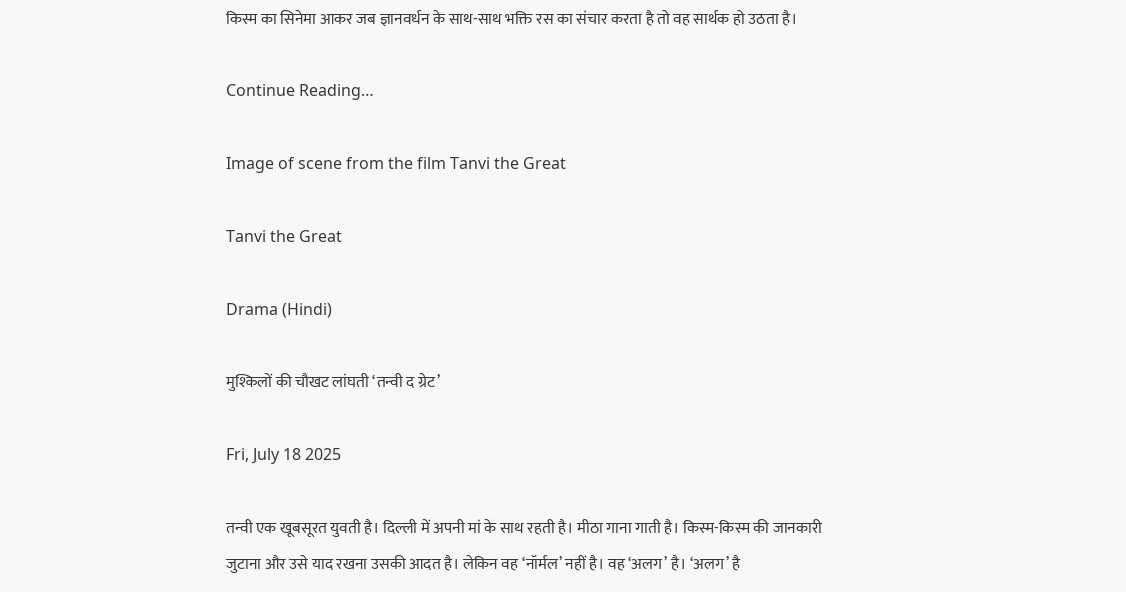किस्म का सिनेमा आकर जब ज्ञानवर्धन के साथ-साथ भक्ति रस का संचार करता है तो वह सार्थक हो उठता है।

Continue Reading…

Image of scene from the film Tanvi the Great

Tanvi the Great

Drama (Hindi)

मुश्किलों की चौखट लांघती ‘तन्वी द ग्रेट’

Fri, July 18 2025

तन्वी एक खूबसूरत युवती है। दिल्ली में अपनी मां के साथ रहती है। मीठा गाना गाती है। किस्म-किस्म की जानकारी जुटाना और उसे याद रखना उसकी आदत है। लेकिन वह ‘नॉर्मल’ नहीं है। वह ‘अलग’ है। ‘अलग’ है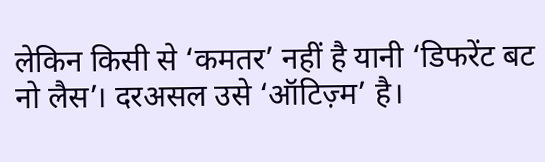लेकिन किसी से ‘कमतर’ नहीं है यानी ‘डिफरेंट बट नो लैस’। दरअसल उसे ‘ऑटिज़्म’ है।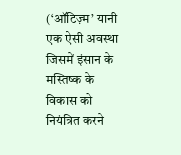(‘ऑटिज़्म’ यानी एक ऐसी अवस्था जिसमें इंसान के मस्तिष्क के विकास को नियंत्रित करने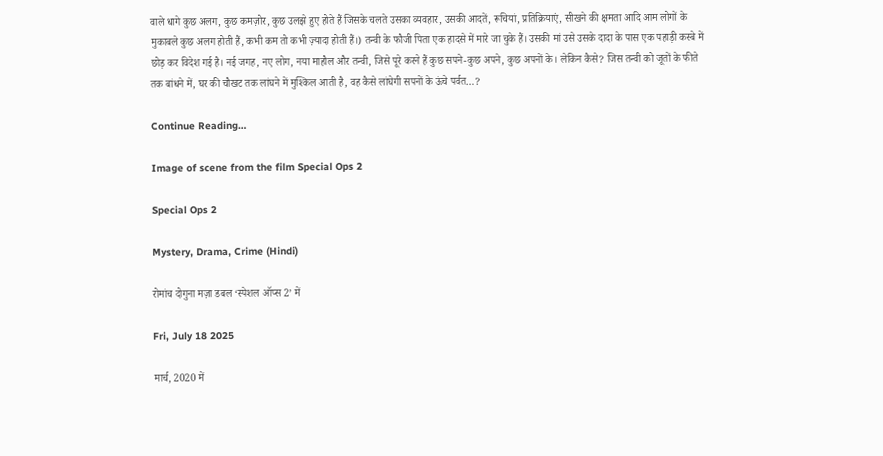वाले धागे कुछ अलग, कुछ कमज़ोर, कुछ उलझे हुए होते हैं जिसके चलते उसका व्यवहार, उसकी आदतें, रूचियां, प्रतिक्रियाएं, सीखने की क्षमता आदि आम लोगों के मुकाबले कुछ अलग होती हैं, कभी कम तो कभी ज़्यादा होती हैं।) तन्वी के फौजी पिता एक हादसे में मारे जा चुके हैं। उसकी मां उसे उसके दादा के पास एक पहाड़ी कस्बे में छोड़ कर विदेश गई है। नई जगह, नए लोग, नया माहौल और तन्वी, जिसे पूरे करने हैं कुछ सपने-कुछ अपने, कुछ अपनों के। लेकिन कैसे? जिस तन्वी को जूतों के फीते तक बांधने में, घर की चौखट तक लांघने में मुश्किल आती है, वह कैसे लांघेगी सपनों के ऊंचे पर्वत…?

Continue Reading…

Image of scene from the film Special Ops 2

Special Ops 2

Mystery, Drama, Crime (Hindi)

रोमांच दोगुना मज़ा डबल ‘स्पेशल ऑप्स 2’ में

Fri, July 18 2025

मार्च, 2020 में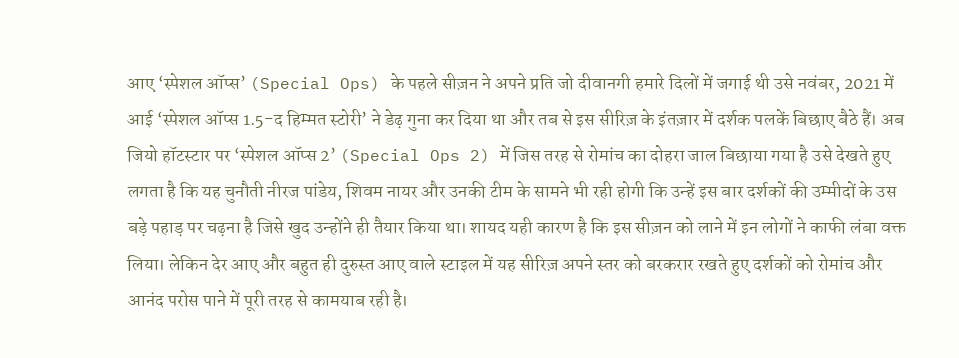आए ‘स्पेशल ऑप्स’ (Special Ops) के पहले सीज़न ने अपने प्रति जो दीवानगी हमारे दिलों में जगाई थी उसे नवंबर, 2021 में आई ‘स्पेशल ऑप्स 1.5-द हिम्मत स्टोरी’ ने डेढ़ गुना कर दिया था और तब से इस सीरिज़ के इंतज़ार में दर्शक पलकें बिछाए बैठे हैं। अब जियो हॉटस्टार पर ‘स्पेशल ऑप्स 2’ (Special Ops 2) में जिस तरह से रोमांच का दोहरा जाल बिछाया गया है उसे देखते हुए लगता है कि यह चुनौती नीरज पांडेय, शिवम नायर और उनकी टीम के सामने भी रही होगी कि उन्हें इस बार दर्शकों की उम्मीदों के उस बड़े पहाड़ पर चढ़ना है जिसे खुद उन्होंने ही तैयार किया था। शायद यही कारण है कि इस सीज़न को लाने में इन लोगों ने काफी लंबा वक्त लिया। लेकिन देर आए और बहुत ही दुरुस्त आए वाले स्टाइल में यह सीरिज़ अपने स्तर को बरकरार रखते हुए दर्शकों को रोमांच और आनंद परोस पाने में पूरी तरह से कामयाब रही है।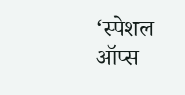‘स्पेशल ऑप्स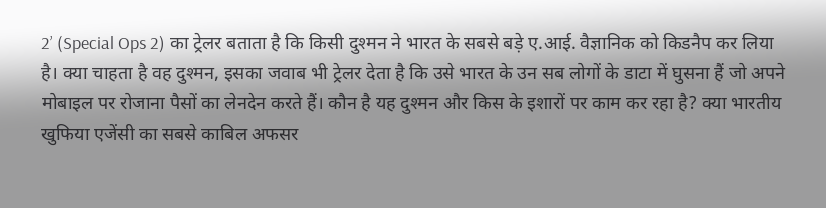2’ (Special Ops 2) का ट्रेलर बताता है कि किसी दुश्मन ने भारत के सबसे बड़े ए.आई. वैज्ञानिक को किडनैप कर लिया है। क्या चाहता है वह दुश्मन, इसका जवाब भी ट्रेलर देता है कि उसे भारत के उन सब लोगों के डाटा में घुसना हैं जो अपने मोबाइल पर रोजाना पैसों का लेनदेन करते हैं। कौन है यह दुश्मन और किस के इशारों पर काम कर रहा है? क्या भारतीय खुफिया एजेंसी का सबसे काबिल अफसर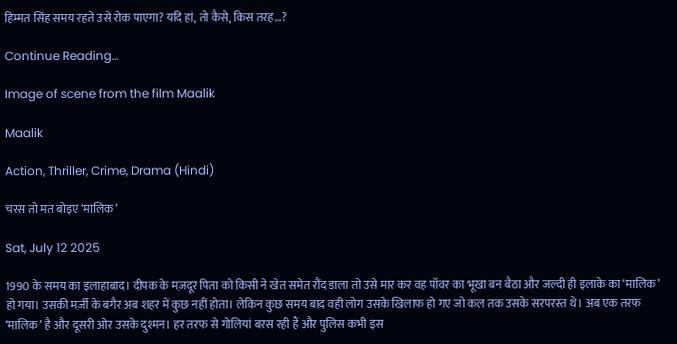हिम्मत सिंह समय रहते उसे रोक पाएगा? यदि हां, तो कैसे, किस तरह…?

Continue Reading…

Image of scene from the film Maalik

Maalik

Action, Thriller, Crime, Drama (Hindi)

चरस तो मत बोइए ‘मालिक’

Sat, July 12 2025

1990 के समय का इलाहाबाद। दीपक के मज़दूर पिता को किसी ने खेत समेत रौंद डाला तो उसे मार कर वह पॉवर का भूखा बन बैठा और जल्दी ही इलाके का ‘मालिक’ हो गया। उसकी मर्ज़ी के बगैर अब शहर में कुछ नहीं होता। लेकिन कुछ समय बाद वही लोग उसके खिलाफ हो गए जो कल तक उसके सरपरस्त थे। अब एक तरफ ‘मालिक’ है और दूसरी ओर उसके दुश्मन। हर तरफ से गोलियां बरस रही हैं और पुलिस कभी इस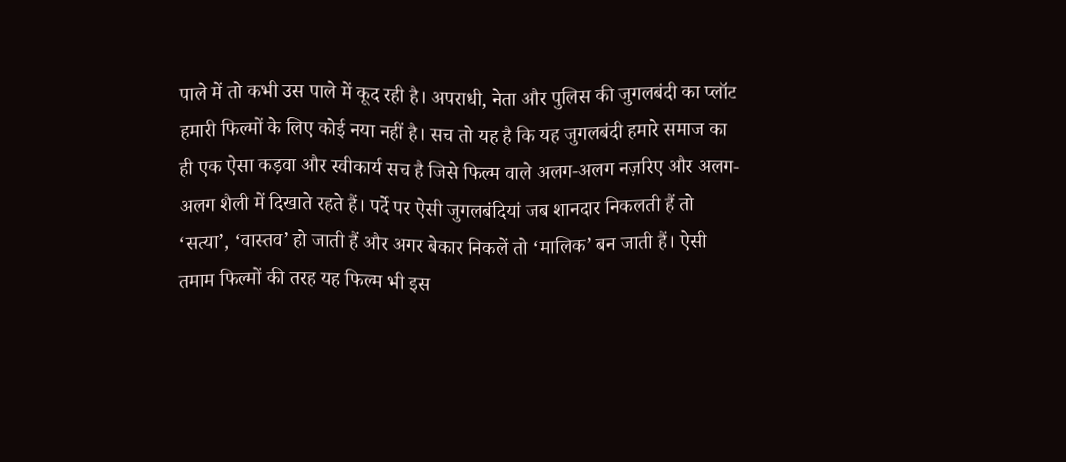पाले में तो कभी उस पाले में कूद रही है। अपराधी, नेता और पुलिस की जुगलबंदी का प्लॉट हमारी फिल्मों के लिए कोई नया नहीं है। सच तो यह है कि यह जुगलबंदी हमारे समाज का ही एक ऐसा कड़वा और स्वीकार्य सच है जिसे फिल्म वाले अलग-अलग नज़रिए और अलग-अलग शैली में दिखाते रहते हैं। पर्दे पर ऐसी जुगलबंदियां जब शानदार निकलती हैं तो ‘सत्या’, ‘वास्तव’ हो जाती हैं और अगर बेकार निकलें तो ‘मालिक’ बन जाती हैं। ऐसी तमाम फिल्मों की तरह यह फिल्म भी इस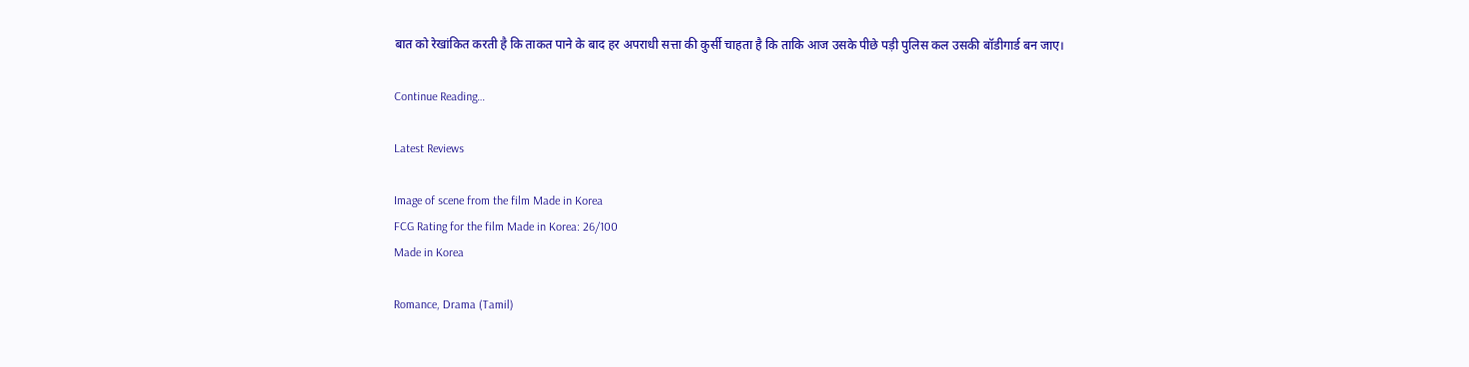बात को रेखांकित करती है कि ताकत पाने के बाद हर अपराधी सत्ता की कुर्सी चाहता है कि ताकि आज उसके पीछे पड़ी पुलिस कल उसकी बॉडीगार्ड बन जाए।

Continue Reading…

Latest Reviews

Image of scene from the film Made in Korea
FCG Rating for the film Made in Korea: 26/100
Made in Korea

Romance, Drama (Tamil)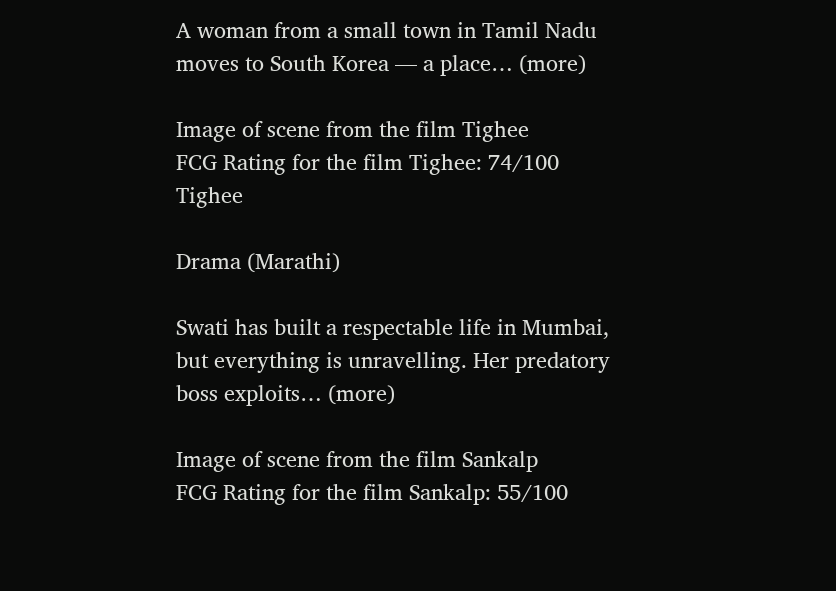A woman from a small town in Tamil Nadu moves to South Korea — a place… (more)

Image of scene from the film Tighee
FCG Rating for the film Tighee: 74/100
Tighee

Drama (Marathi)

Swati has built a respectable life in Mumbai, but everything is unravelling. Her predatory boss exploits… (more)

Image of scene from the film Sankalp
FCG Rating for the film Sankalp: 55/100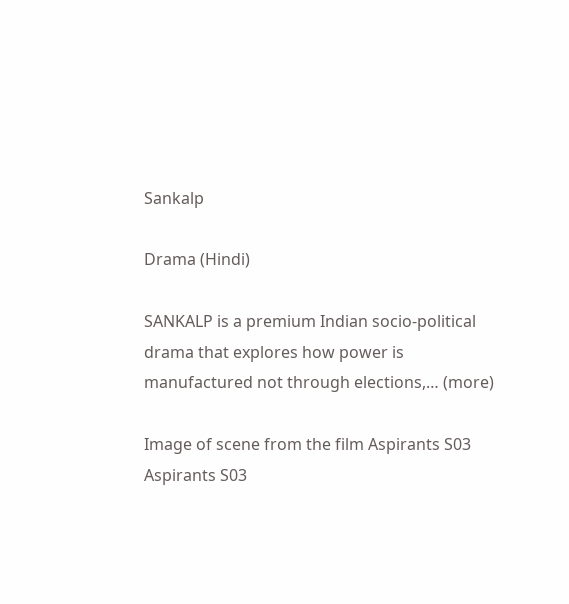Sankalp

Drama (Hindi)

SANKALP is a premium Indian socio-political drama that explores how power is manufactured not through elections,… (more)

Image of scene from the film Aspirants S03
Aspirants S03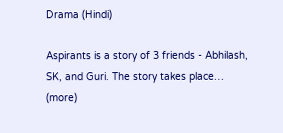Drama (Hindi)

Aspirants is a story of 3 friends - Abhilash, SK, and Guri. The story takes place… (more)